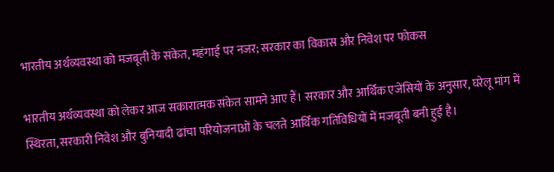भारतीय अर्थव्यवस्था को मजबूती के संकेत, महंगाई पर नजर; सरकार का विकास और निवेश पर फोकस

भारतीय अर्थव्यवस्था को लेकर आज सकारात्मक संकेत सामने आए हैं। सरकार और आर्थिक एजेंसियों के अनुसार, घरेलू मांग में स्थिरता, सरकारी निवेश और बुनियादी ढांचा परियोजनाओं के चलते आर्थिक गतिविधियों में मजबूती बनी हुई है।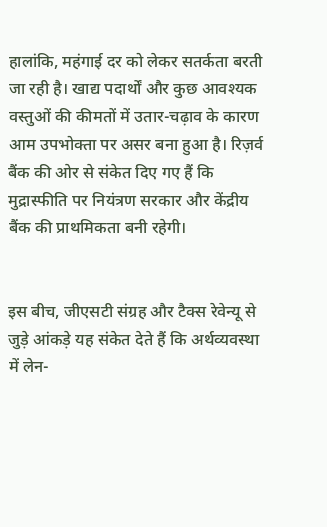हालांकि, महंगाई दर को लेकर सतर्कता बरती जा रही है। खाद्य पदार्थों और कुछ आवश्यक वस्तुओं की कीमतों में उतार-चढ़ाव के कारण आम उपभोक्ता पर असर बना हुआ है। रिज़र्व बैंक की ओर से संकेत दिए गए हैं कि मुद्रास्फीति पर नियंत्रण सरकार और केंद्रीय बैंक की प्राथमिकता बनी रहेगी।


इस बीच, जीएसटी संग्रह और टैक्स रेवेन्यू से जुड़े आंकड़े यह संकेत देते हैं कि अर्थव्यवस्था में लेन-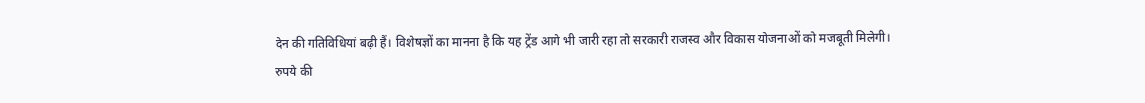देन की गतिविधियां बढ़ी हैं। विशेषज्ञों का मानना है कि यह ट्रेंड आगे भी जारी रहा तो सरकारी राजस्व और विकास योजनाओं को मजबूती मिलेगी।
रुपये की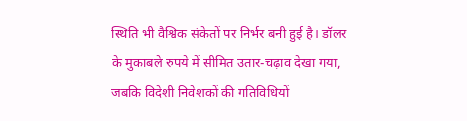स्थिति भी वैश्विक संकेतों पर निर्भर बनी हुई है। डॉलर के मुकाबले रुपये में सीमित उतार-चढ़ाव देखा गया, जबकि विदेशी निवेशकों की गतिविधियों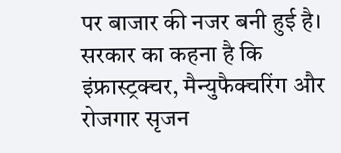पर बाजार की नजर बनी हुई है।
सरकार का कहना है कि इंफ्रास्ट्रक्चर, मैन्युफैक्चरिंग और रोजगार सृजन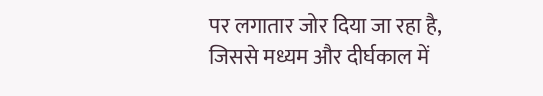पर लगातार जोर दिया जा रहा है, जिससे मध्यम और दीर्घकाल में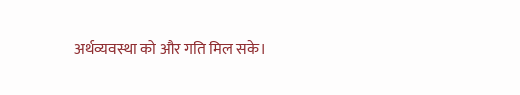अर्थव्यवस्था को और गति मिल सके।